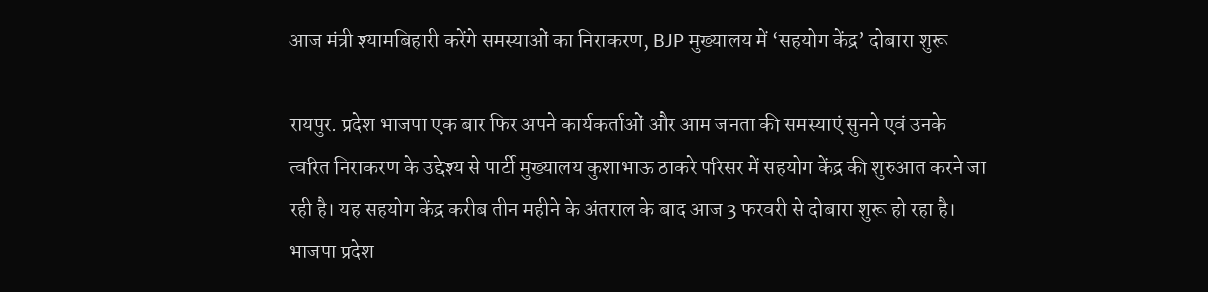आज मंत्री श्यामबिहारी करेंगे समस्याओं का निराकरण, BJP मुख्यालय में ‘सहयोग केंद्र’ दोबारा शुरू

रायपुर. प्रदेश भाजपा एक बार फिर अपने कार्यकर्ताओं और आम जनता की समस्याएं सुनने एवं उनके त्वरित निराकरण के उद्देश्य से पार्टी मुख्यालय कुशाभाऊ ठाकरे परिसर में सहयोग केंद्र की शुरुआत करने जा रही है। यह सहयोग केंद्र करीब तीन महीने के अंतराल के बाद आज 3 फरवरी से दोबारा शुरू हो रहा है। भाजपा प्रदेश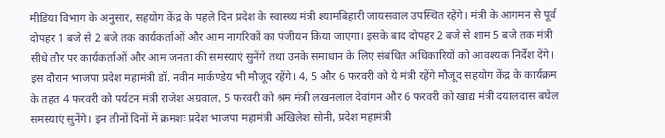मीडिया विभाग के अनुसार, सहयोग केंद्र के पहले दिन प्रदेश के स्वास्थ्य मंत्री श्यामबिहारी जायसवाल उपस्थित रहेंगे। मंत्री के आगमन से पूर्व दोपहर 1 बजे से 2 बजे तक कार्यकर्ताओं और आम नागरिकों का पंजीयन किया जाएगा। इसके बाद दोपहर 2 बजे से शाम 5 बजे तक मंत्री सीधे तौर पर कार्यकर्ताओं और आम जनता की समस्याएं सुनेंगे तथा उनके समाधान के लिए संबंधित अधिकारियों को आवश्यक निर्देश देंगे। इस दौरान भाजपा प्रदेश महामंत्री डॉ. नवीन मार्कण्डेय भी मौजूद रहेंगे। 4, 5 और 6 फरवरी को ये मंत्री रहेंगे मौजूद सहयोग केंद्र के कार्यक्रम के तहत 4 फरवरी को पर्यटन मंत्री राजेश अग्रवाल, 5 फरवरी को श्रम मंत्री लखनलाल देवांगन और 6 फरवरी को खाद्य मंत्री दयालदास बघेल समस्याएं सुनेंगे। इन तीनों दिनों में क्रमशः प्रदेश भाजपा महामंत्री अखिलेश सोनी, प्रदेश महामंत्री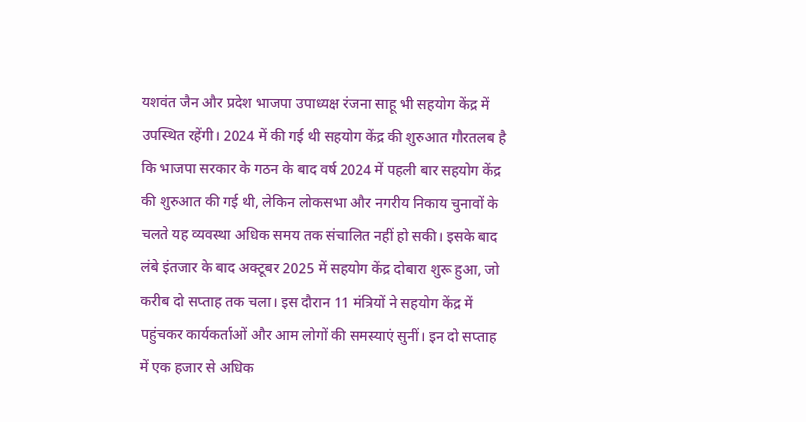यशवंत जैन और प्रदेश भाजपा उपाध्यक्ष रंजना साहू भी सहयोग केंद्र में उपस्थित रहेंगी। 2024 में की गई थी सहयोग केंद्र की शुरुआत गौरतलब है कि भाजपा सरकार के गठन के बाद वर्ष 2024 में पहली बार सहयोग केंद्र की शुरुआत की गई थी, लेकिन लोकसभा और नगरीय निकाय चुनावों के चलते यह व्यवस्था अधिक समय तक संचालित नहीं हो सकी। इसके बाद लंबे इंतजार के बाद अक्टूबर 2025 में सहयोग केंद्र दोबारा शुरू हुआ, जो करीब दो सप्ताह तक चला। इस दौरान 11 मंत्रियों ने सहयोग केंद्र में पहुंचकर कार्यकर्ताओं और आम लोगों की समस्याएं सुनीं। इन दो सप्ताह में एक हजार से अधिक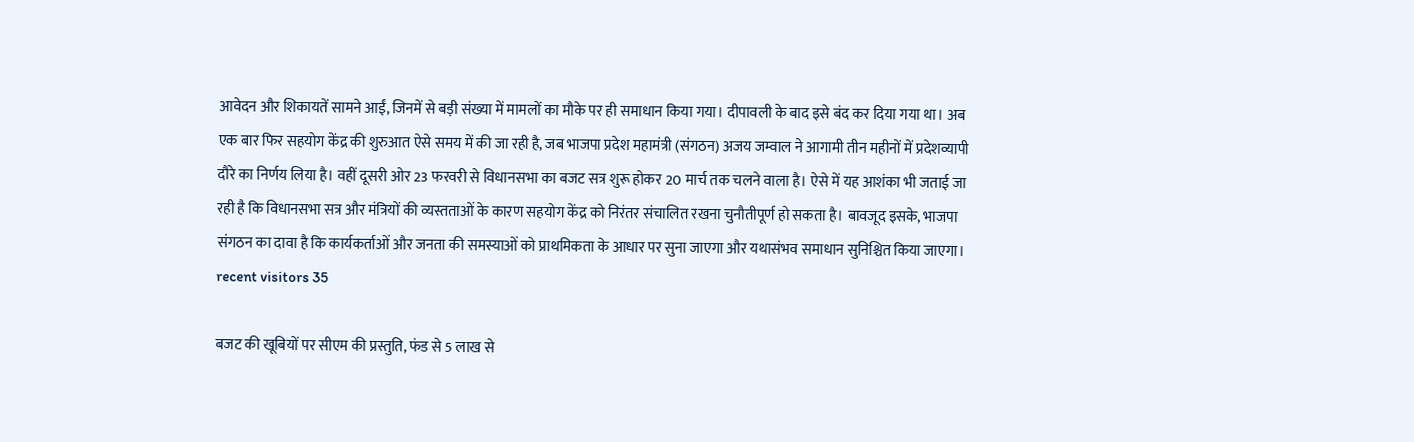आवेदन और शिकायतें सामने आईं, जिनमें से बड़ी संख्या में मामलों का मौके पर ही समाधान किया गया। दीपावली के बाद इसे बंद कर दिया गया था। अब एक बार फिर सहयोग केंद्र की शुरुआत ऐसे समय में की जा रही है, जब भाजपा प्रदेश महामंत्री (संगठन) अजय जम्वाल ने आगामी तीन महीनों में प्रदेशव्यापी दौरे का निर्णय लिया है। वहीं दूसरी ओर 23 फरवरी से विधानसभा का बजट सत्र शुरू होकर 20 मार्च तक चलने वाला है। ऐसे में यह आशंका भी जताई जा रही है कि विधानसभा सत्र और मंत्रियों की व्यस्तताओं के कारण सहयोग केंद्र को निरंतर संचालित रखना चुनौतीपूर्ण हो सकता है। बावजूद इसके, भाजपा संगठन का दावा है कि कार्यकर्ताओं और जनता की समस्याओं को प्राथमिकता के आधार पर सुना जाएगा और यथासंभव समाधान सुनिश्चित किया जाएगा। recent visitors 35

बजट की खूबियों पर सीएम की प्रस्तुति, फंड से 5 लाख से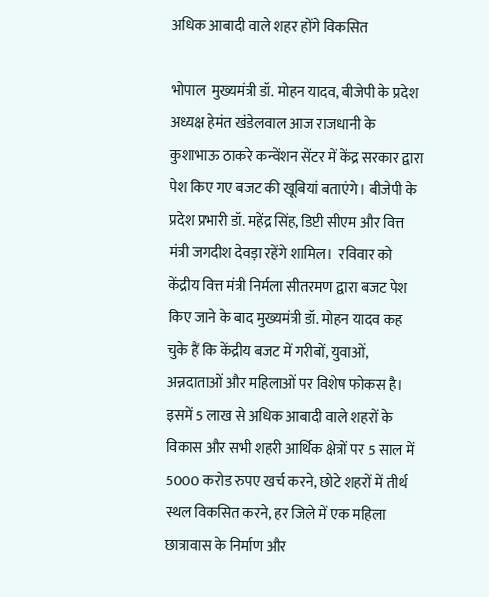अधिक आबादी वाले शहर होंगे विकसित

भोपाल  मुख्यमंत्री डॉ. मोहन यादव, बीजेपी के प्रदेश अध्यक्ष हेमंत खंडेलवाल आज राजधानी के कुशाभाऊ ठाकरे कन्वेंशन सेंटर में केंद्र सरकार द्वारा पेश किए गए बजट की खूबियां बताएंगे। बीजेपी के प्रदेश प्रभारी डॉ. महेंद्र सिंह, डिप्टी सीएम और वित्त मंत्री जगदीश देवड़ा रहेंगे शामिल।  रविवार को केंद्रीय वित्त मंत्री निर्मला सीतरमण द्वारा बजट पेश किए जाने के बाद मुख्यमंत्री डॉ. मोहन यादव कह चुके हैं कि केंद्रीय बजट में गरीबों, युवाओं, अन्नदाताओं और महिलाओं पर विशेष फोकस है। इसमें 5 लाख से अधिक आबादी वाले शहरों के विकास और सभी शहरी आर्थिक क्षेत्रों पर 5 साल में 5000 करोड रुपए खर्च करने, छोटे शहरों में तीर्थ स्थल विकसित करने, हर जिले में एक महिला छात्रावास के निर्माण और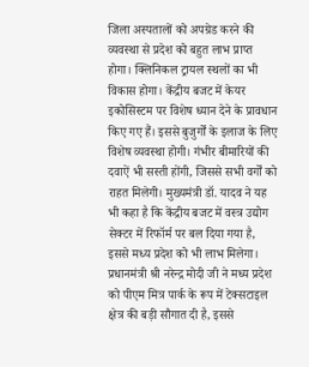जिला अस्पतालों को अपग्रेड करने की व्यवस्था से प्रदेश को बहुत लाभ प्राप्त होगा। क्लिनिकल ट्रायल स्थलों का भी विकास होगा। केंद्रीय बजट में केयर इकोसिस्टम पर विशेष ध्यान देने के प्रावधान किए गए हैं। इससे बुजुर्गों के इलाज के लिए विशेष व्यवस्था होगी। गंभीर बीमारियों की दवाऐं भी सस्ती होंगी, जिससे सभी वर्गों को राहत मिलेगी। मुख्यमंत्री डॉ. यादव ने यह भी कहा है कि केंद्रीय बजट में वस्त्र उद्योग सेक्टर में रिफॉर्म पर बल दिया गया है, इससे मध्य प्रदेश को भी लाभ मिलेगा। प्रधानमंत्री श्री नरेन्द्र मोदी जी ने मध्य प्रदेश को पीएम मित्र पार्क के रूप में टेक्सटाइल क्षेत्र की बड़ी सौगात दी है, इससे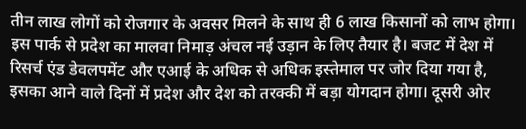तीन लाख लोगों को रोजगार के अवसर मिलने के साथ ही 6 लाख किसानों को लाभ होगा। इस पार्क से प्रदेश का मालवा निमाड़ अंचल नई उड़ान के लिए तैयार है। बजट में देश में रिसर्च एंड डेवलपमेंट और एआई के अधिक से अधिक इस्तेमाल पर जोर दिया गया है, इसका आने वाले दिनों में प्रदेश और देश को तरक्की में बड़ा योगदान होगा। दूसरी ओर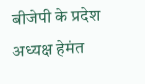बीजेपी के प्रदेश अध्यक्ष हेमंत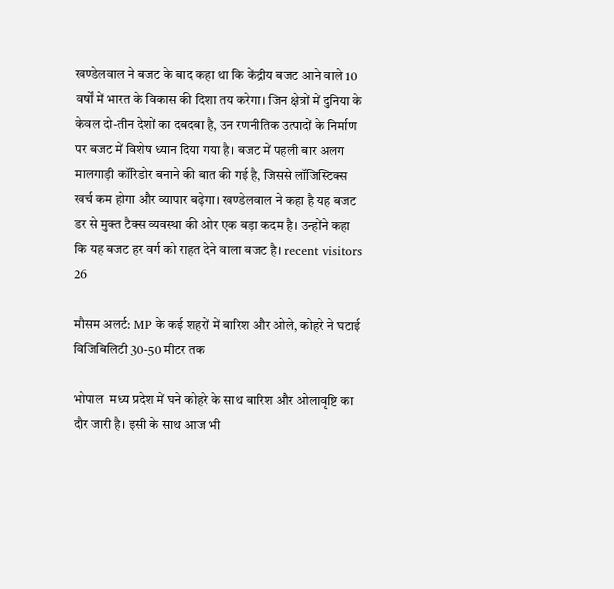खण्डेलवाल ने बजट के बाद कहा था कि केंद्रीय बजट आने वाले 10 वर्षों में भारत के विकास की दिशा तय करेगा। जिन क्षेत्रों में दुनिया के केवल दो-तीन देशों का दबदबा है, उन रणनीतिक उत्पादों के निर्माण पर बजट में विशेष ध्यान दिया गया है। बजट में पहली बार अलग मालगाड़ी कॉरिडोर बनाने की बात की गई है, जिससे लॉजिस्टिक्स खर्च कम होगा और व्यापार बढ़ेगा। खण्डेलवाल ने कहा है यह बजट डर से मुक्त टैक्स व्यवस्था की ओर एक बड़ा कदम है। उन्होंने कहा कि यह बजट हर वर्ग को राहत देने वाला बजट है। recent visitors 26

मौसम अलर्ट: MP के कई शहरों में बारिश और ओले, कोहरे ने घटाई विजिबिलिटी 30-50 मीटर तक

भोपाल  मध्य प्रदेश में घने कोहरे के साथ बारिश और ओलावृष्टि का दौर जारी है। इसी के साथ आज भी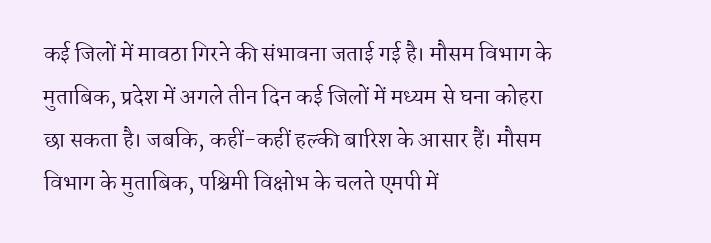कई जिलों में मावठा गिरने की संभावना जताई गई है। मौसम विभाग के मुताबिक, प्रदेश में अगले तीन दिन कई जिलों में मध्यम से घना कोहरा छा सकता है। जबकि, कहीं-कहीं हल्की बारिश के आसार हैं। मौसम विभाग के मुताबिक, पश्चिमी विक्षोभ के चलते एमपी में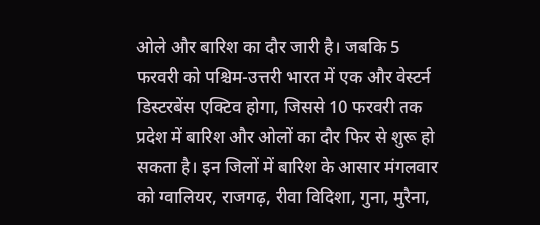ओले और बारिश का दौर जारी है। जबकि 5 फरवरी को पश्चिम-उत्तरी भारत में एक और वेस्टर्न डिस्टरबेंस एक्टिव होगा, जिससे 10 फरवरी तक प्रदेश में बारिश और ओलों का दौर फिर से शुरू हो सकता है। इन जिलों में बारिश के आसार मंगलवार को ग्वालियर, राजगढ़, रीवा विदिशा, गुना, मुरैना,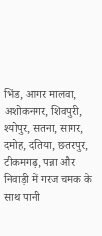भिंड, आगर मालवा, अशोकनगर, शिवपुरी, श्योपुर, सतना, सागर, दमोह, दतिया, छतरपुर, टीकमगढ़, पन्ना और निवाड़ी में गरज चमक के साथ पानी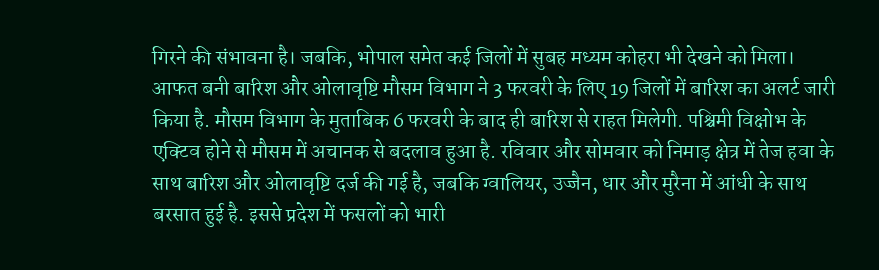गिरने की संभावना है। जबकि, भोपाल समेत कई जिलों में सुबह मध्यम कोहरा भी देखने को मिला। आफत बनी बारिश और ओलावृष्टि मौसम विभाग ने 3 फरवरी के लिए 19 जिलों में बारिश का अलर्ट जारी किया है. मौसम विभाग के मुताबिक 6 फरवरी के बाद ही बारिश से राहत मिलेगी. पश्चिमी विक्षोभ के एक्टिव होने से मौसम में अचानक से बदलाव हुआ है. रविवार और सोमवार को निमाड़ क्षेत्र में तेज हवा के साथ बारिश और ओलावृष्टि दर्ज की गई है, जबकि ग्वालियर, उज्जैन, धार और मुरैना में आंधी के साथ बरसात हुई है. इससे प्रदेश में फसलों को भारी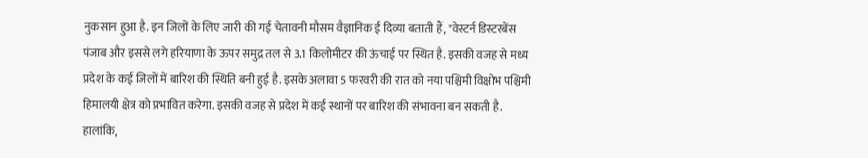नुकसान हुआ है. इन जिलों के लिए जारी की गई चेतावनी मौसम वैज्ञानिक ई दिव्या बताती हैं, "वेस्टर्न डिस्टरबेंस पंजाब और इससे लगे हरियाणा के ऊपर समुद्र तल से 3.1 किलोमीटर की ऊंचाई पर स्थित है. इसकी वजह से मध्य प्रदेश के कई जिलों में बारिश की स्थिति बनी हुई है. इसके अलावा 5 फरवरी की रात को नया पश्चिमी विक्षोभ पश्चिमी हिमालयी क्षेत्र को प्रभावित करेगा. इसकी वजह से प्रदेश में कई स्थानों पर बारिश की संभावना बन सकती है. हालांकि,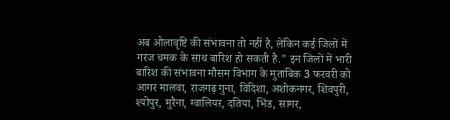अब ओलावृष्टि की संभावना तो नहीं है, लेकिन कई जिलों में गरज चमक के साथ बारिश हो सकती है." इन जिलों में भारी बारिश की संभावना मौसम विभाग के मुताबिक 3 फरवरी को आगर मालवा, राजगढ़ गुना, विदिशा, अशोकनगर, शिवपुरी, श्योपुर, मुरैना, ग्वालियर, दतिया, भिंड, सागर,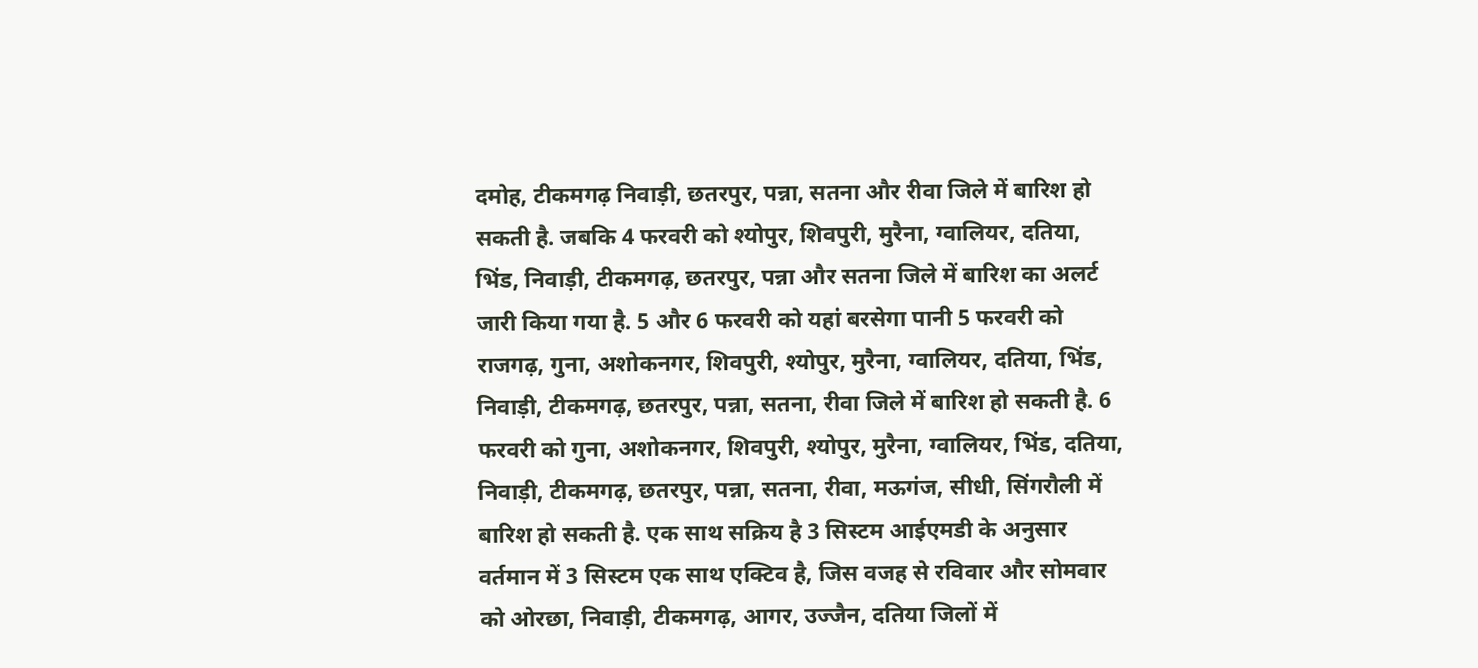दमोह, टीकमगढ़ निवाड़ी, छतरपुर, पन्ना, सतना और रीवा जिले में बारिश हो सकती है. जबकि 4 फरवरी को श्योपुर, शिवपुरी, मुरैना, ग्वालियर, दतिया, भिंड, निवाड़ी, टीकमगढ़, छतरपुर, पन्ना और सतना जिले में बारिश का अलर्ट जारी किया गया है. 5 और 6 फरवरी को यहां बरसेगा पानी 5 फरवरी को राजगढ़, गुना, अशोकनगर, शिवपुरी, श्योपुर, मुरैना, ग्वालियर, दतिया, भिंड, निवाड़ी, टीकमगढ़, छतरपुर, पन्ना, सतना, रीवा जिले में बारिश हो सकती है. 6 फरवरी को गुना, अशोकनगर, शिवपुरी, श्योपुर, मुरैना, ग्वालियर, भिंड, दतिया, निवाड़ी, टीकमगढ़, छतरपुर, पन्ना, सतना, रीवा, मऊगंज, सीधी, सिंगरौली में बारिश हो सकती है. एक साथ सक्रिय है 3 सिस्टम आईएमडी के अनुसार वर्तमान में 3 सिस्टम एक साथ एक्टिव है, जिस वजह से रविवार और सोमवार को ओरछा, निवाड़ी, टीकमगढ़, आगर, उज्जैन, दतिया जिलों में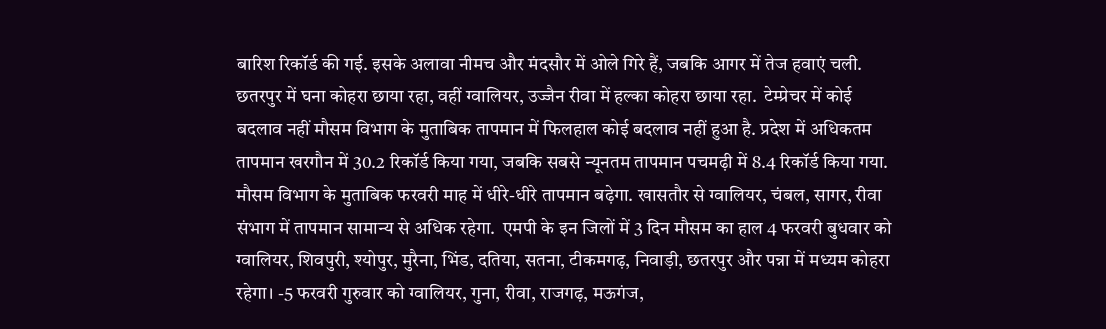बारिश रिकॉर्ड की गई. इसके अलावा नीमच और मंदसौर में ओले गिरे हैं, जबकि आगर में तेज हवाएं चली. छतरपुर में घना कोहरा छाया रहा, वहीं ग्वालियर, उज्जैन रीवा में हल्का कोहरा छाया रहा.  टेम्प्रेचर में कोई बदलाव नहीं मौसम विभाग के मुताबिक तापमान में फिलहाल कोई बदलाव नहीं हुआ है. प्रदेश में अधिकतम तापमान खरगौन में 30.2 रिकॉर्ड किया गया, जबकि सबसे न्यूनतम तापमान पचमढ़ी में 8.4 रिकॉर्ड किया गया. मौसम विभाग के मुताबिक फरवरी माह में धीरे-धीरे तापमान बढ़ेगा. खासतौर से ग्वालियर, चंबल, सागर, रीवा संभाग में तापमान सामान्य से अधिक रहेगा.  एमपी के इन जिलों में 3 दिन मौसम का हाल 4 फरवरी बुधवार को ग्वालियर, शिवपुरी, श्योपुर, मुरैना, भिंड, दतिया, सतना, टीकमगढ़, निवाड़ी, छतरपुर और पन्ना में मध्यम कोहरा रहेगा। -5 फरवरी गुरुवार को ग्वालियर, गुना, रीवा, राजगढ़, मऊगंज,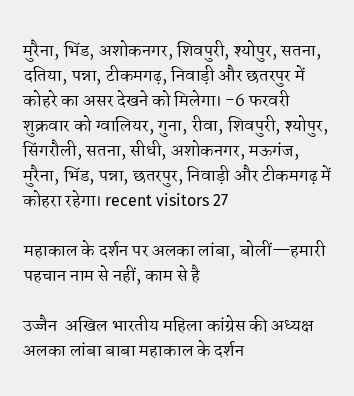मुरैना, भिंड, अशोकनगर, शिवपुरी, श्योपुर, सतना, दतिया, पन्ना, टीकमगढ़, निवाड़ी और छतरपुर में कोहरे का असर देखने को मिलेगा। -6 फरवरी शुक्रवार को ग्वालियर, गुना, रीवा, शिवपुरी, श्योपुर, सिंगरौली, सतना, सीधी, अशोकनगर, मऊगंज, मुरैना, भिंड, पन्ना, छतरपुर, निवाड़ी और टीकमगढ़ में कोहरा रहेगा। recent visitors 27

महाकाल के दर्शन पर अलका लांबा, बोलीं—हमारी पहचान नाम से नहीं, काम से है

उज्जैन  अखिल भारतीय महिला कांग्रेस की अध्यक्ष अलका लांबा बाबा महाकाल के दर्शन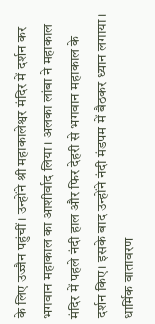के लिए उज्जैन पहुंचीं। उन्होंने श्री महाकालेश्वर मंदिर में दर्शन कर भगवान महाकाल का आशीर्वाद लिया। अलका लांबा ने महाकाल मंदिर में पहले नंदी हाल और फिर देहरी से भगवान महाकाल के दर्शन किए। इसके बाद उन्होंने नंदी मंडपम में बैठकर ध्यान लगाया। धार्मिक वातावरण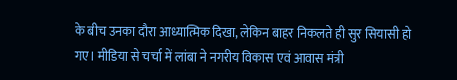के बीच उनका दौरा आध्यात्मिक दिखा, लेकिन बाहर निकलते ही सुर सियासी हो गए। मीडिया से चर्चा में लांबा ने नगरीय विकास एवं आवास मंत्री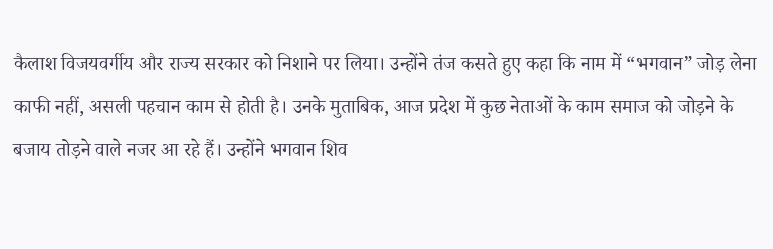कैलाश विजयवर्गीय और राज्य सरकार को निशाने पर लिया। उन्होंने तंज कसते हुए कहा कि नाम में “भगवान” जोड़ लेना काफी नहीं, असली पहचान काम से होती है। उनके मुताबिक, आज प्रदेश में कुछ नेताओं के काम समाज को जोड़ने के बजाय तोड़ने वाले नजर आ रहे हैं। उन्होंने भगवान शिव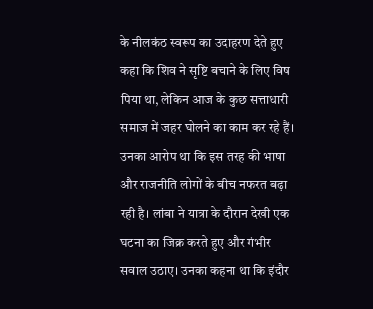के नीलकंठ स्वरूप का उदाहरण देते हुए कहा कि शिव ने सृष्टि बचाने के लिए विष पिया था, लेकिन आज के कुछ सत्ताधारी समाज में जहर घोलने का काम कर रहे हैं। उनका आरोप था कि इस तरह की भाषा और राजनीति लोगों के बीच नफरत बढ़ा रही है। लांबा ने यात्रा के दौरान देखी एक घटना का जिक्र करते हुए और गंभीर सवाल उठाए। उनका कहना था कि इंदौर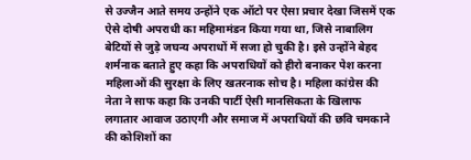से उज्जैन आते समय उन्होंने एक ऑटो पर ऐसा प्रचार देखा जिसमें एक ऐसे दोषी अपराधी का महिमामंडन किया गया था, जिसे नाबालिग बेटियों से जुड़े जघन्य अपराधों में सजा हो चुकी है। इसे उन्होंने बेहद शर्मनाक बताते हुए कहा कि अपराधियों को हीरो बनाकर पेश करना महिलाओं की सुरक्षा के लिए खतरनाक सोच है। महिला कांग्रेस की नेता ने साफ कहा कि उनकी पार्टी ऐसी मानसिकता के खिलाफ लगातार आवाज उठाएगी और समाज में अपराधियों की छवि चमकाने की कोशिशों का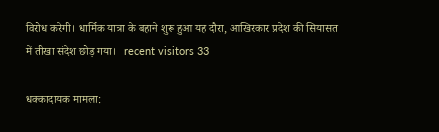विरोध करेगी। धार्मिक यात्रा के बहाने शुरू हुआ यह दौरा, आखिरकार प्रदेश की सियासत में तीखा संदेश छोड़ गया।   recent visitors 33

धक्कादायक मामला: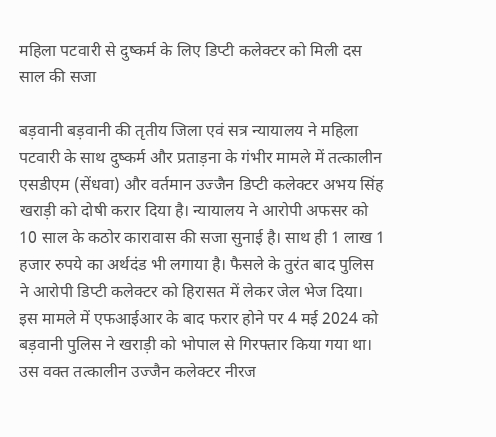महिला पटवारी से दुष्कर्म के लिए डिप्टी कलेक्टर को मिली दस साल की सजा

बड़वानी बड़वानी की तृतीय जिला एवं सत्र न्यायालय ने महिला पटवारी के साथ दुष्कर्म और प्रताड़ना के गंभीर मामले में तत्कालीन एसडीएम (सेंधवा) और वर्तमान उज्जैन डिप्टी कलेक्टर अभय सिंह खराड़ी को दोषी करार दिया है। न्यायालय ने आरोपी अफसर को 10 साल के कठोर कारावास की सजा सुनाई है। साथ ही 1 लाख 1 हजार रुपये का अर्थदंड भी लगाया है। फैसले के तुरंत बाद पुलिस ने आरोपी डिप्टी कलेक्टर को हिरासत में लेकर जेल भेज दिया। इस मामले में एफआईआर के बाद फरार होने पर 4 मई 2024 को बड़वानी पुलिस ने खराड़ी को भोपाल से गिरफ्तार किया गया था। उस वक्त तत्कालीन उज्जैन कलेक्टर नीरज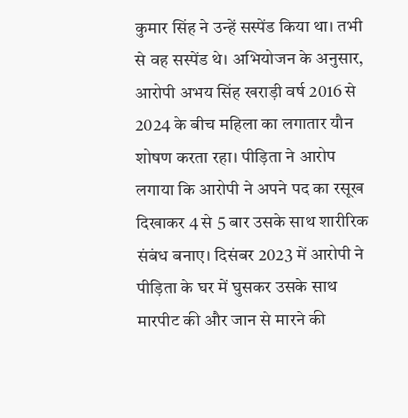कुमार सिंह ने उन्हें सस्पेंड किया था। तभी से वह सस्पेंड थे। अभियोजन के अनुसार, आरोपी अभय सिंह खराड़ी वर्ष 2016 से 2024 के बीच महिला का लगातार यौन शोषण करता रहा। पीड़िता ने आरोप लगाया कि आरोपी ने अपने पद का रसूख दिखाकर 4 से 5 बार उसके साथ शारीरिक संबंध बनाए। दिसंबर 2023 में आरोपी ने पीड़िता के घर में घुसकर उसके साथ मारपीट की और जान से मारने की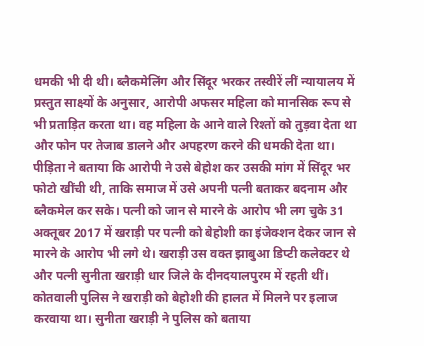धमकी भी दी थी। ब्लैकमेलिंग और सिंदूर भरकर तस्वीरें लीं न्यायालय में प्रस्तुत साक्ष्यों के अनुसार, आरोपी अफसर महिला को मानसिक रूप से भी प्रताड़ित करता था। वह महिला के आने वाले रिश्तों को तुड़वा देता था और फोन पर तेजाब डालने और अपहरण करने की धमकी देता था। पीड़िता ने बताया कि आरोपी ने उसे बेहोश कर उसकी मांग में सिंदूर भर फोटो खींची थी, ताकि समाज में उसे अपनी पत्नी बताकर बदनाम और ब्लैकमेल कर सके। पत्नी को जान से मारने के आरोप भी लग चुके 31 अक्तूबर 2017 में खराड़ी पर पत्नी को बेहोशी का इंजेक्शन देकर जान से मारने के आरोप भी लगे थे। खराड़ी उस वक्त झाबुआ डिप्टी कलेक्टर थे और पत्नी सुनीता खराड़ी धार जिले के दीनदयालपुरम में रहती थीं। कोतवाली पुलिस ने खराड़ी को बेहोशी की हालत में मिलने पर इलाज करवाया था। सुनीता खराड़ी ने पुलिस को बताया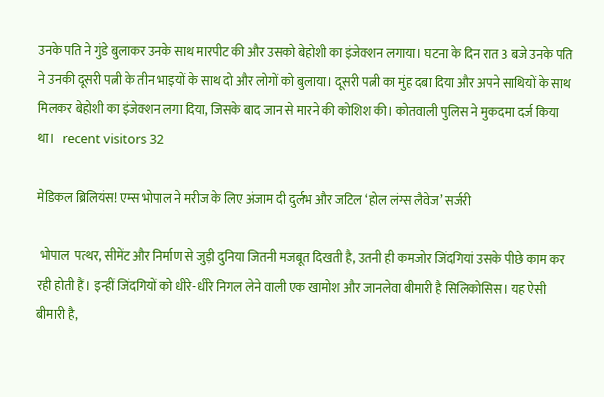उनके पति ने गुंडे बुलाकर उनके साथ मारपीट की और उसको बेहोशी का इंजेक्शन लगाया। घटना के दिन रात 3 बजे उनके पति ने उनकी दूसरी पत्नी के तीन भाइयों के साथ दो और लोगों को बुलाया। दूसरी पत्नी का मुंह दबा दिया और अपने साथियों के साथ मिलकर बेहोशी का इंजेक्शन लगा दिया, जिसके बाद जान से मारने की कोशिश की। कोतवाली पुलिस ने मुकदमा दर्ज किया था।   recent visitors 32

मेडिकल ब्रिलियंस! एम्स भोपाल ने मरीज के लिए अंजाम दी दुर्लभ और जटिल ‘होल लंग्स लैवेज’ सर्जरी

 भोपाल  पत्थर, सीमेंट और निर्माण से जुड़ी दुनिया जितनी मजबूत दिखती है, उतनी ही कमजोर जिंदगियां उसके पीछे काम कर रही होती हैं। इन्हीं जिंदगियों को धीरे-धीरे निगल लेने वाली एक खामोश और जानलेवा बीमारी है सिलिकोसिस। यह ऐसी बीमारी है,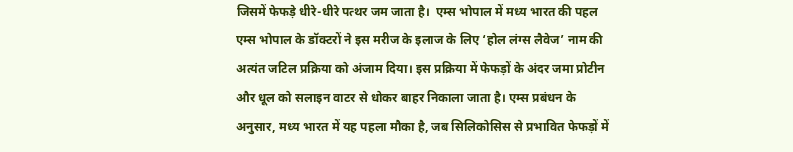जिसमें फेफड़े धीरे-धीरे पत्थर जम जाता है।  एम्स भोपाल में मध्य भारत की पहल एम्स भोपाल के डॉक्टरों ने इस मरीज के इलाज के लिए ‘होल लंग्स लैवेज’ नाम की अत्यंत जटिल प्रक्रिया को अंजाम दिया। इस प्रक्रिया में फेफड़ों के अंदर जमा प्रोटीन और धूल को सलाइन वाटर से धोकर बाहर निकाला जाता है। एम्स प्रबंधन के अनुसार, मध्य भारत में यह पहला मौका है, जब सिलिकोसिस से प्रभावित फेफड़ों में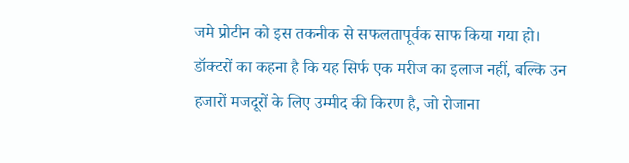जमे प्रोटीन को इस तकनीक से सफलतापूर्वक साफ किया गया हो। डॉक्टरों का कहना है कि यह सिर्फ एक मरीज का इलाज नहीं, बल्कि उन हजारों मजदूरों के लिए उम्मीद की किरण है, जो रोजाना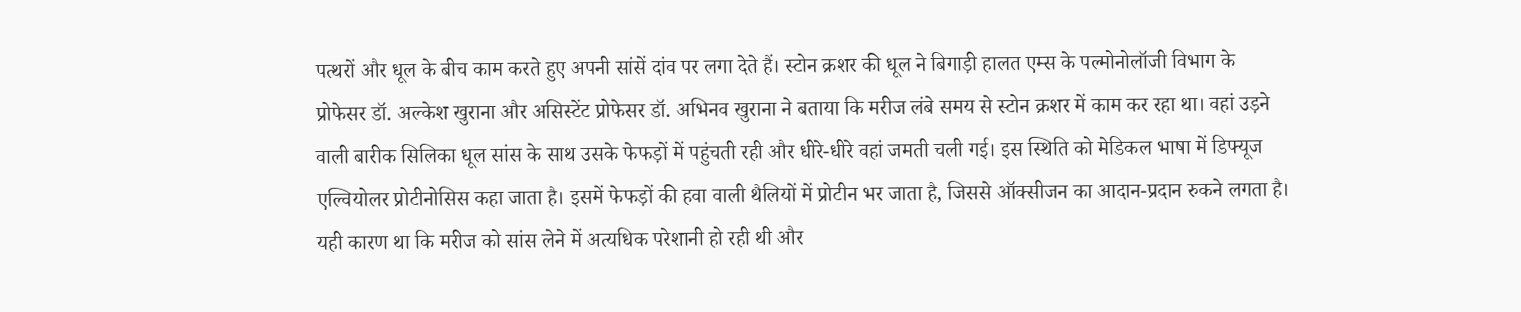पत्थरों और धूल के बीच काम करते हुए अपनी सांसें दांव पर लगा देते हैं। स्टोन क्रशर की धूल ने बिगाड़ी हालत एम्स के पल्मोनोलॉजी विभाग के प्रोफेसर डॉ. अल्केश खुराना और असिस्टेंट प्रोफेसर डॉ. अभिनव खुराना ने बताया कि मरीज लंबे समय से स्टोन क्रशर में काम कर रहा था। वहां उड़ने वाली बारीक सिलिका धूल सांस के साथ उसके फेफड़ों में पहुंचती रही और धीरे-धीरे वहां जमती चली गई। इस स्थिति को मेडिकल भाषा में डिफ्यूज एल्वियोलर प्रोटीनोसिस कहा जाता है। इसमें फेफड़ों की हवा वाली थैलियों में प्रोटीन भर जाता है, जिससे ऑक्सीजन का आदान-प्रदान रुकने लगता है। यही कारण था कि मरीज को सांस लेने में अत्यधिक परेशानी हो रही थी और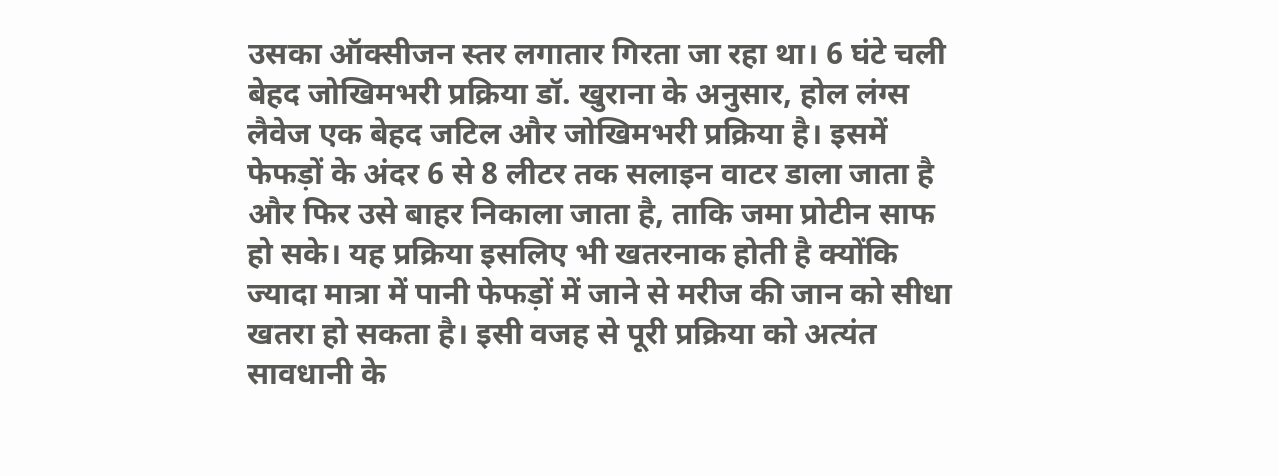उसका ऑक्सीजन स्तर लगातार गिरता जा रहा था। 6 घंटे चली बेहद जोखिमभरी प्रक्रिया डॉ. खुराना के अनुसार, होल लंग्स लैवेज एक बेहद जटिल और जोखिमभरी प्रक्रिया है। इसमें फेफड़ों के अंदर 6 से 8 लीटर तक सलाइन वाटर डाला जाता है और फिर उसे बाहर निकाला जाता है, ताकि जमा प्रोटीन साफ हो सके। यह प्रक्रिया इसलिए भी खतरनाक होती है क्योंकि ज्यादा मात्रा में पानी फेफड़ों में जाने से मरीज की जान को सीधा खतरा हो सकता है। इसी वजह से पूरी प्रक्रिया को अत्यंत सावधानी के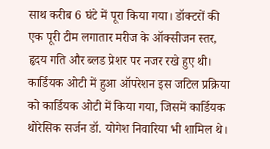साथ करीब 6 घंटे में पूरा किया गया। डॉक्टरों की एक पूरी टीम लगातार मरीज के ऑक्सीजन स्तर, हृदय गति और ब्लड प्रेशर पर नजर रखे हुए थी। कार्डियक ओटी में हुआ ऑपरेशन इस जटिल प्रक्रिया को कार्डियक ओटी में किया गया, जिसमें कार्डियक थोरेसिक सर्जन डॉ. योगेश निवारिया भी शामिल थे।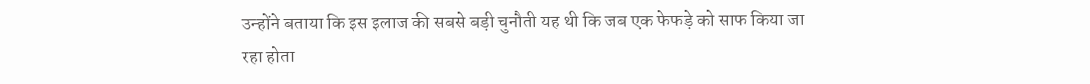उन्होंने बताया कि इस इलाज की सबसे बड़ी चुनौती यह थी कि जब एक फेफड़े को साफ किया जा रहा होता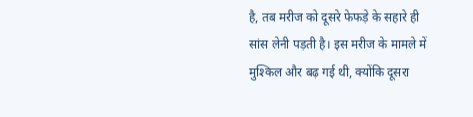है, तब मरीज को दूसरे फेफड़े के सहारे ही सांस लेनी पड़ती है। इस मरीज के मामले में मुश्किल और बढ़ गई थी, क्योंकि दूसरा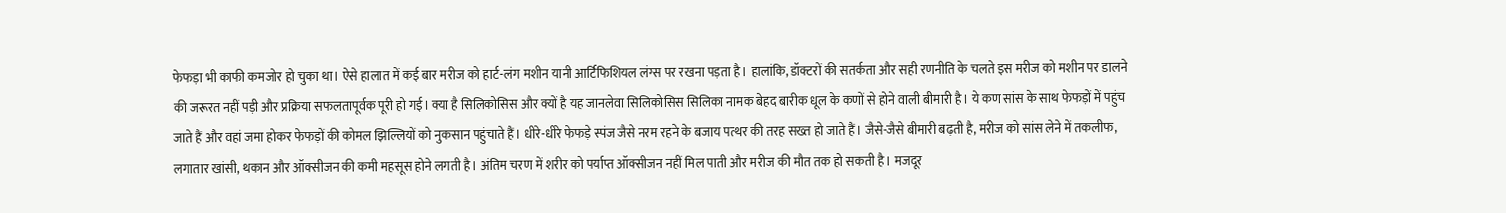फेफड़ा भी काफी कमजोर हो चुका था। ऐसे हालात में कई बार मरीज को हार्ट-लंग मशीन यानी आर्टिफिशियल लंग्स पर रखना पड़ता है। हालांकि, डॉक्टरों की सतर्कता और सही रणनीति के चलते इस मरीज को मशीन पर डालने की जरूरत नहीं पड़ी और प्रक्रिया सफलतापूर्वक पूरी हो गई। क्या है सिलिकोसिस और क्यों है यह जानलेवा सिलिकोसिस सिलिका नामक बेहद बारीक धूल के कणों से होने वाली बीमारी है। ये कण सांस के साथ फेफड़ों में पहुंच जाते हैं और वहां जमा होकर फेफड़ों की कोमल झिल्लियों को नुकसान पहुंचाते हैं। धीरे-धीरे फेफड़े स्पंज जैसे नरम रहने के बजाय पत्थर की तरह सख्त हो जाते हैं। जैसे-जैसे बीमारी बढ़ती है, मरीज को सांस लेने में तकलीफ, लगातार खांसी, थकान और ऑक्सीजन की कमी महसूस होने लगती है। अंतिम चरण में शरीर को पर्याप्त ऑक्सीजन नहीं मिल पाती और मरीज की मौत तक हो सकती है। मजदूर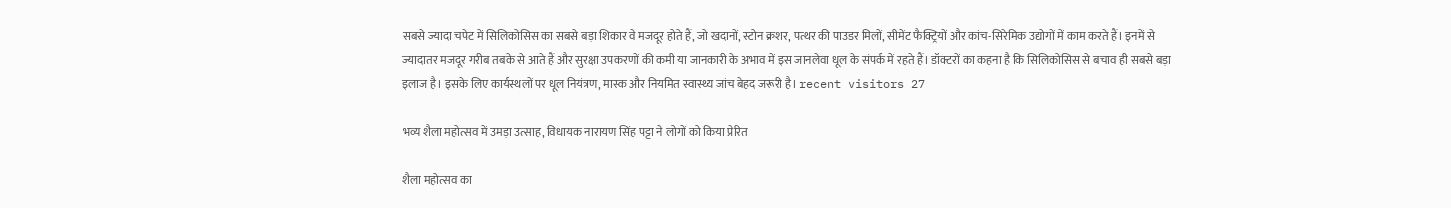सबसे ज्यादा चपेट में सिलिकोसिस का सबसे बड़ा शिकार वे मजदूर होते हैं, जो खदानों, स्टोन क्रशर, पत्थर की पाउडर मिलों, सीमेंट फैक्ट्रियों और कांच-सिरेमिक उद्योगों में काम करते हैं। इनमें से ज्यादातर मजदूर गरीब तबके से आते हैं और सुरक्षा उपकरणों की कमी या जानकारी के अभाव में इस जानलेवा धूल के संपर्क में रहते हैं। डॉक्टरों का कहना है कि सिलिकोसिस से बचाव ही सबसे बड़ा इलाज है। इसके लिए कार्यस्थलों पर धूल नियंत्रण, मास्क और नियमित स्वास्थ्य जांच बेहद जरूरी है। recent visitors 27

भव्य शैला महोत्सव में उमड़ा उत्साह, विधायक नारायण सिंह पट्टा ने लोगों को किया प्रेरित

शैला महोत्सव का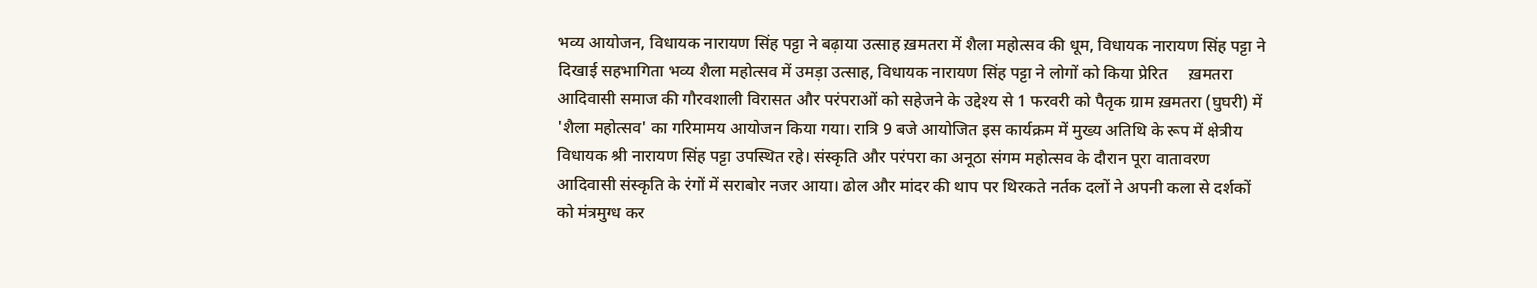भव्य आयोजन, विधायक नारायण सिंह पट्टा ने बढ़ाया उत्साह ख़मतरा में शैला महोत्सव की धूम, विधायक नारायण सिंह पट्टा ने दिखाई सहभागिता भव्य शैला महोत्सव में उमड़ा उत्साह, विधायक नारायण सिंह पट्टा ने लोगों को किया प्रेरित     ख़मतरा  आदिवासी समाज की गौरवशाली विरासत और परंपराओं को सहेजने के उद्देश्य से 1 फरवरी को पैतृक ग्राम ख़मतरा (घुघरी) में 'शैला महोत्सव' का गरिमामय आयोजन किया गया। रात्रि 9 बजे आयोजित इस कार्यक्रम में मुख्य अतिथि के रूप में क्षेत्रीय विधायक श्री नारायण सिंह पट्टा उपस्थित रहे। संस्कृति और परंपरा का अनूठा संगम महोत्सव के दौरान पूरा वातावरण आदिवासी संस्कृति के रंगों में सराबोर नजर आया। ढोल और मांदर की थाप पर थिरकते नर्तक दलों ने अपनी कला से दर्शकों को मंत्रमुग्ध कर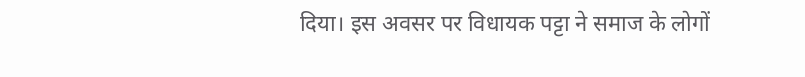दिया। इस अवसर पर विधायक पट्टा ने समाज के लोगों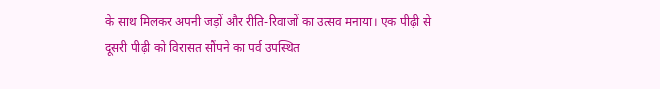के साथ मिलकर अपनी जड़ों और रीति-रिवाजों का उत्सव मनाया। एक पीढ़ी से दूसरी पीढ़ी को विरासत सौंपने का पर्व उपस्थित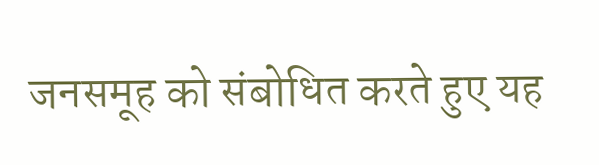जनसमूह को संबोधित करते हुए यह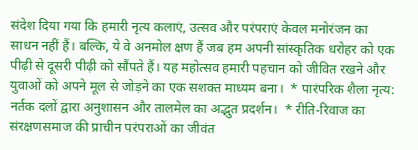संदेश दिया गया कि हमारी नृत्य कलाएं, उत्सव और परंपराएं केवल मनोरंजन का साधन नहीं हैं। बल्कि, ये वे अनमोल क्षण हैं जब हम अपनी सांस्कृतिक धरोहर को एक पीढ़ी से दूसरी पीढ़ी को सौंपते हैं। यह महोत्सव हमारी पहचान को जीवित रखने और युवाओं को अपने मूल से जोड़ने का एक सशक्त माध्यम बना।  * पारंपरिक शैला नृत्य: नर्तक दलों द्वारा अनुशासन और तालमेल का अद्भुत प्रदर्शन।  * रीति-रिवाज का संरक्षणसमाज की प्राचीन परंपराओं का जीवंत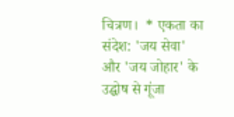चित्रण।  * एकता का संदेश: 'जय सेवा' और 'जय जोहार' के उद्घोष से गूंजा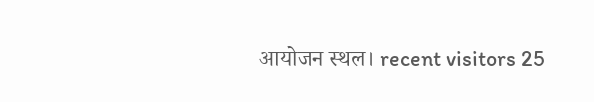आयोजन स्थल। recent visitors 25